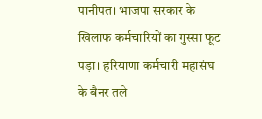पानीपत। भाजपा सरकार के खिलाफ कर्मचारियों का गुस्सा फूट पड़ा। हरियाणा कर्मचारी महासंघ के बैनर तले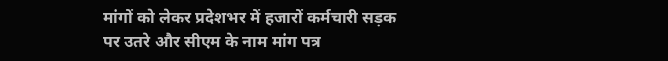मांगों को लेकर प्रदेशभर में हजारों कर्मचारी सड़क पर उतरे और सीएम के नाम मांग पत्र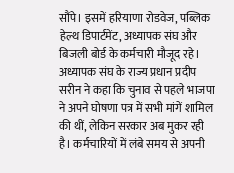सौंपे। इसमें हरियाणा रोडवेज, पब्लिक हेल्थ डिपार्टमेंट, अध्यापक संघ और बिजली बोर्ड के कर्मचारी मौजूद रहे।
अध्यापक संघ के राज्य प्रधान प्रदीप सरीन ने कहा कि चुनाव से पहले भाजपा ने अपने घोषणा पत्र में सभी मांगें शामिल की थीं, लेकिन सरकार अब मुकर रही है। कर्मचारियों में लंबे समय से अपनी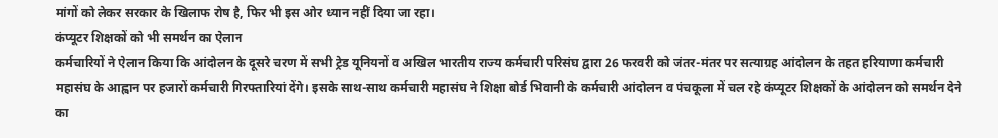मांगों को लेकर सरकार के खिलाफ रोष है, फिर भी इस ओर ध्यान नहीं दिया जा रहा।
कंप्यूटर शिक्षकों को भी समर्थन का ऐलान
कर्मचारियों ने ऐलान किया कि आंदोलन के दूसरे चरण में सभी ट्रेड यूनियनों व अखिल भारतीय राज्य कर्मचारी परिसंघ द्वारा 26 फरवरी को जंतर-मंतर पर सत्याग्रह आंदोलन के तहत हरियाणा कर्मचारी महासंघ के आह्वान पर हजारों कर्मचारी गिरफ्तारियां देंगे। इसके साथ-साथ कर्मचारी महासंघ ने शिक्षा बोर्ड भिवानी के कर्मचारी आंदोलन व पंचकूला में चल रहे कंप्यूटर शिक्षकों के आंदोलन को समर्थन देने का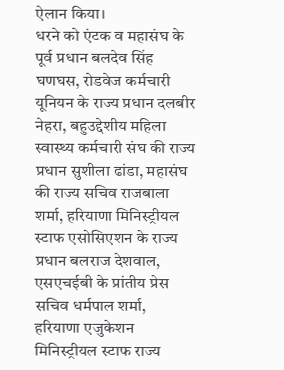ऐलान किया।
धरने को एंटक व महासंघ के पूर्व प्रधान बलदेव सिंह घणघस, रोडवेज कर्मचारी यूनियन के राज्य प्रधान दलबीर नेहरा, बहुउद्देशीय महिला स्वास्थ्य कर्मचारी संघ की राज्य प्रधान सुशीला ढांडा, महासंघ की राज्य सचिव राजबाला शर्मा, हरियाणा मिनिस्ट्रीयल स्टाफ एसोसिएशन के राज्य प्रधान बलराज देशवाल, एसएचईबी के प्रांतीय प्रेस सचिव धर्मपाल शर्मा, हरियाणा एजुकेशन मिनिस्ट्रीयल स्टाफ राज्य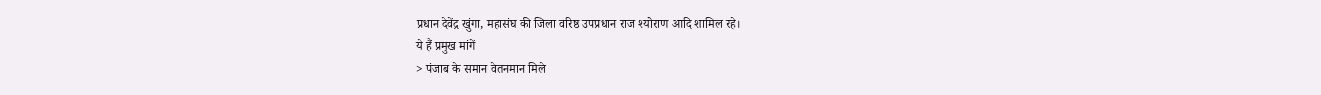प्रधान देवेंद्र खुंगा, महासंघ की जिला वरिष्ठ उपप्रधान राज श्योराण आदि शामिल रहे।
ये हैं प्रमुख मांगें
> पंजाब के समान वेतनमान मिले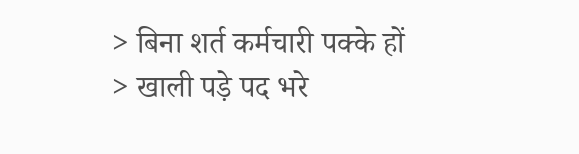> बिना शर्त कर्मचारी पक्के हों
> खाली पड़े पद भरे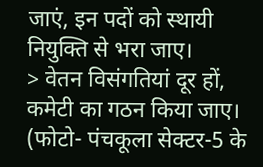जाएं, इन पदों को स्थायी नियुक्ति से भरा जाए।
> वेतन विसंगतियां दूर हों, कमेटी का गठन किया जाए।
(फोटो- पंचकूला सेक्टर-5 के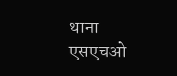थाना एसएचओ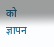को ज्ञापन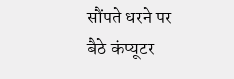सौंपते धरने पर बैठे कंप्यूटर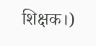शिक्षक।)